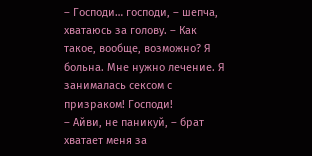– Господи… господи, – шепча, хватаюсь за голову. – Как такое, вообще, возможно? Я больна. Мне нужно лечение. Я занималась сексом с призраком! Господи!
– Айви, не паникуй, – брат хватает меня за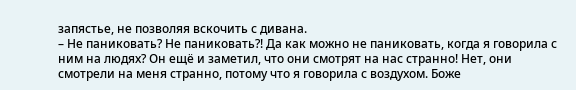запястье, не позволяя вскочить с дивана.
– Не паниковать? Не паниковать?! Да как можно не паниковать, когда я говорила с ним на людях? Он ещё и заметил, что они смотрят на нас странно! Нет, они смотрели на меня странно, потому что я говорила с воздухом. Боже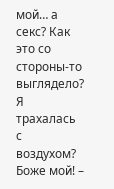мой… а секс? Как это со стороны-то выглядело? Я трахалась с воздухом? Боже мой! –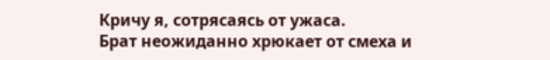Кричу я, сотрясаясь от ужаса.
Брат неожиданно хрюкает от смеха и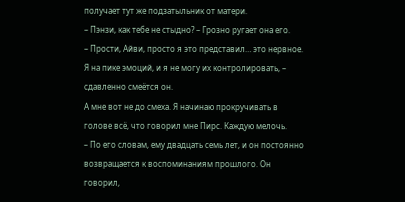получает тут же подзатыльник от матери.
– Пэнзи, как тебе не стыдно? – Грозно ругает она его.
– Прости, Айви, просто я это представил… это нервное. Я на пике эмоций, и я не могу их контролировать, – сдавленно смеётся он.
А мне вот не до смеха. Я начинаю прокручивать в голове всё, что говорил мне Пирс. Каждую мелочь.
– По его словам, ему двадцать семь лет, и он постоянно возвращается к воспоминаниям прошлого. Он говорил,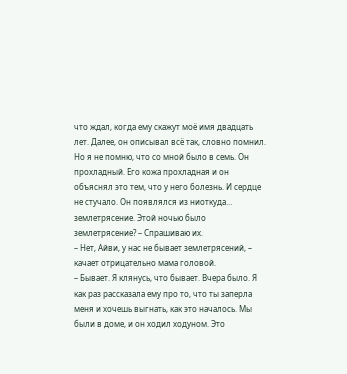что ждал, когда ему скажут моё имя двадцать лет. Далее, он описывал всё так, словно помнил. Но я не помню, что со мной было в семь. Он прохладный. Его кожа прохладная и он объяснял это тем, что у него болезнь. И сердце не стучало. Он появлялся из ниоткуда… землетрясение. Этой ночью было землетрясение? – Спрашиваю их.
– Нет, Айви, у нас не бывает землетрясений, – качает отрицательно мама головой.
– Бывает. Я клянусь, что бывает. Вчера было. Я как раз рассказала ему про то, что ты заперла меня и хочешь выгнать, как это началось. Мы были в доме, и он ходил ходуном. Это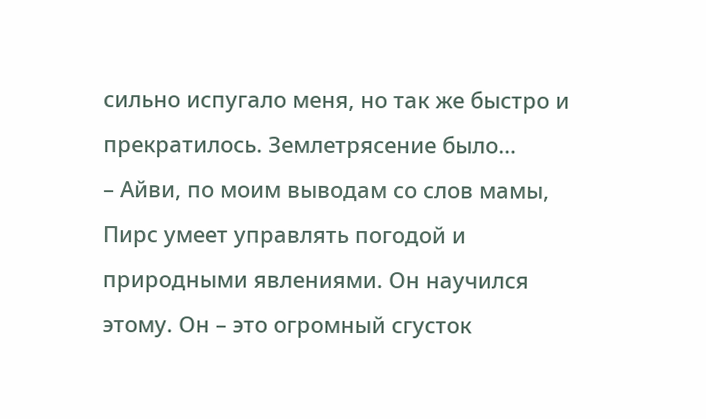сильно испугало меня, но так же быстро и прекратилось. Землетрясение было…
– Айви, по моим выводам со слов мамы, Пирс умеет управлять погодой и природными явлениями. Он научился этому. Он – это огромный сгусток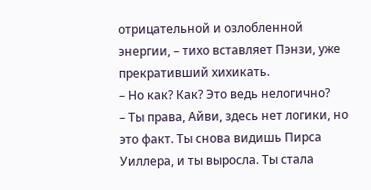отрицательной и озлобленной энергии, – тихо вставляет Пэнзи, уже прекративший хихикать.
– Но как? Как? Это ведь нелогично?
– Ты права, Айви, здесь нет логики, но это факт. Ты снова видишь Пирса Уиллера, и ты выросла. Ты стала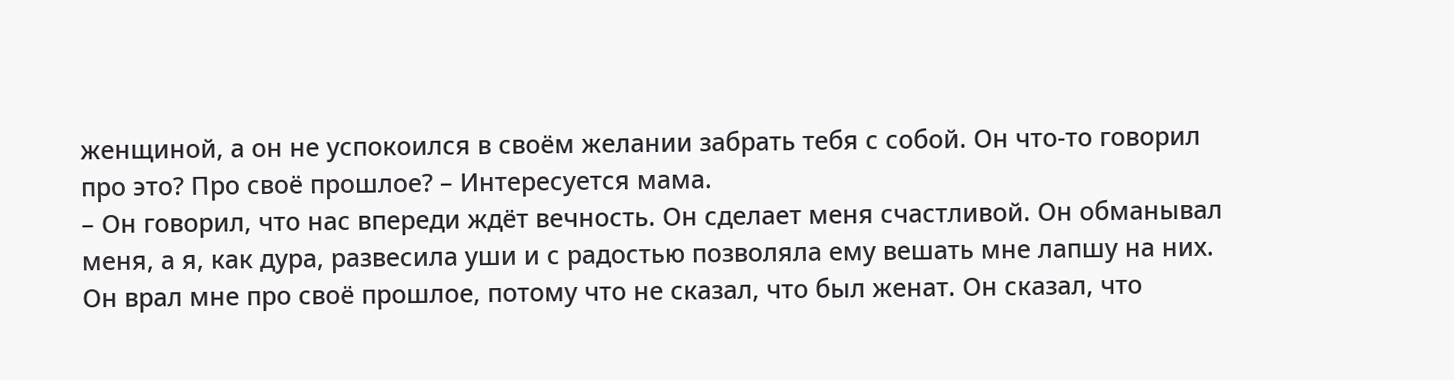женщиной, а он не успокоился в своём желании забрать тебя с собой. Он что-то говорил про это? Про своё прошлое? – Интересуется мама.
– Он говорил, что нас впереди ждёт вечность. Он сделает меня счастливой. Он обманывал меня, а я, как дура, развесила уши и с радостью позволяла ему вешать мне лапшу на них. Он врал мне про своё прошлое, потому что не сказал, что был женат. Он сказал, что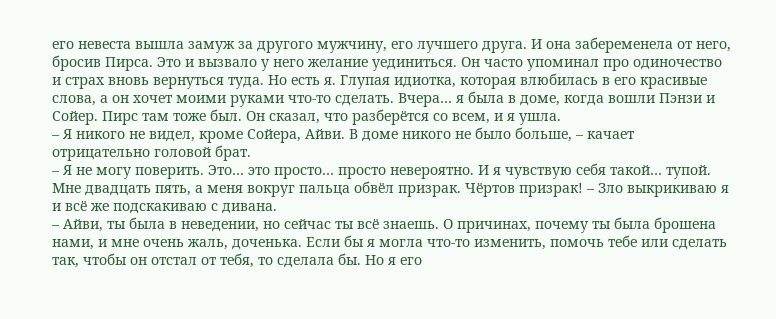его невеста вышла замуж за другого мужчину, его лучшего друга. И она забеременела от него, бросив Пирса. Это и вызвало у него желание уединиться. Он часто упоминал про одиночество и страх вновь вернуться туда. Но есть я. Глупая идиотка, которая влюбилась в его красивые слова, а он хочет моими руками что-то сделать. Вчера… я была в доме, когда вошли Пэнзи и Сойер. Пирс там тоже был. Он сказал, что разберётся со всем, и я ушла.
– Я никого не видел, кроме Сойера, Айви. В доме никого не было больше, – качает отрицательно головой брат.
– Я не могу поверить. Это… это просто… просто невероятно. И я чувствую себя такой… тупой. Мне двадцать пять, а меня вокруг пальца обвёл призрак. Чёртов призрак! – Зло выкрикиваю я и всё же подскакиваю с дивана.
– Айви, ты была в неведении, но сейчас ты всё знаешь. О причинах, почему ты была брошена нами, и мне очень жаль, доченька. Если бы я могла что-то изменить, помочь тебе или сделать так, чтобы он отстал от тебя, то сделала бы. Но я его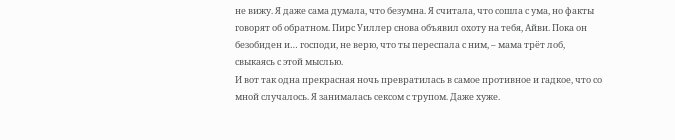не вижу. Я даже сама думала, что безумна. Я считала, что сошла с ума, но факты говорят об обратном. Пирс Уиллер снова объявил охоту на тебя, Айви. Пока он безобиден и… господи, не верю, что ты переспала с ним, – мама трёт лоб, свыкаясь с этой мыслью.
И вот так одна прекрасная ночь превратилась в самое противное и гадкое, что со мной случалось. Я занималась сексом с трупом. Даже хуже.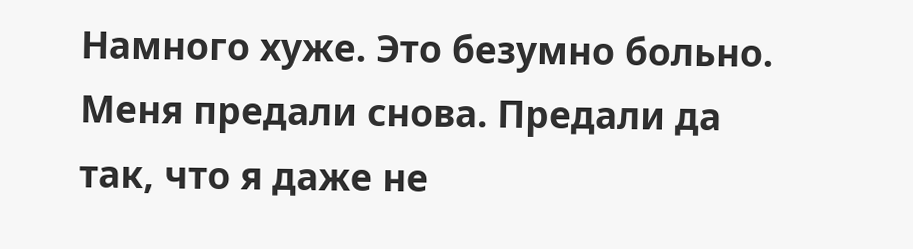Намного хуже. Это безумно больно. Меня предали снова. Предали да так, что я даже не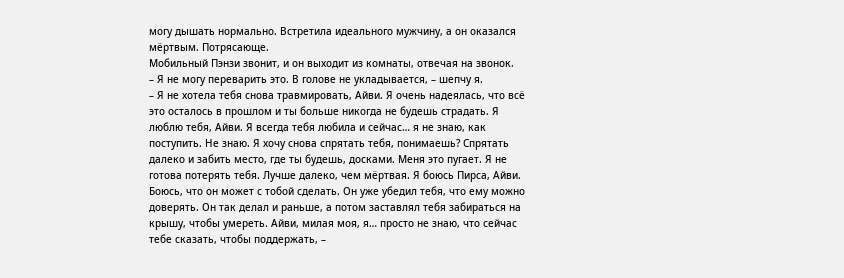могу дышать нормально. Встретила идеального мужчину, а он оказался мёртвым. Потрясающе.
Мобильный Пэнзи звонит, и он выходит из комнаты, отвечая на звонок.
– Я не могу переварить это. В голове не укладывается, – шепчу я.
– Я не хотела тебя снова травмировать, Айви. Я очень надеялась, что всё это осталось в прошлом и ты больше никогда не будешь страдать. Я люблю тебя, Айви. Я всегда тебя любила и сейчас… я не знаю, как поступить. Не знаю. Я хочу снова спрятать тебя, понимаешь? Спрятать далеко и забить место, где ты будешь, досками. Меня это пугает. Я не готова потерять тебя. Лучше далеко, чем мёртвая. Я боюсь Пирса, Айви. Боюсь, что он может с тобой сделать. Он уже убедил тебя, что ему можно доверять. Он так делал и раньше, а потом заставлял тебя забираться на крышу, чтобы умереть. Айви, милая моя, я… просто не знаю, что сейчас тебе сказать, чтобы поддержать, –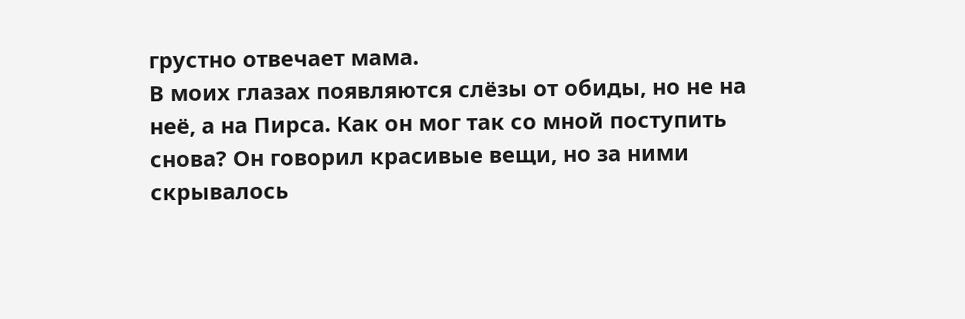грустно отвечает мама.
В моих глазах появляются слёзы от обиды, но не на неё, а на Пирса. Как он мог так со мной поступить снова? Он говорил красивые вещи, но за ними скрывалось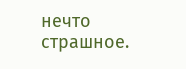нечто страшное.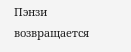Пэнзи возвращается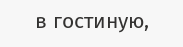в гостиную,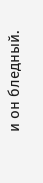и он бледный.